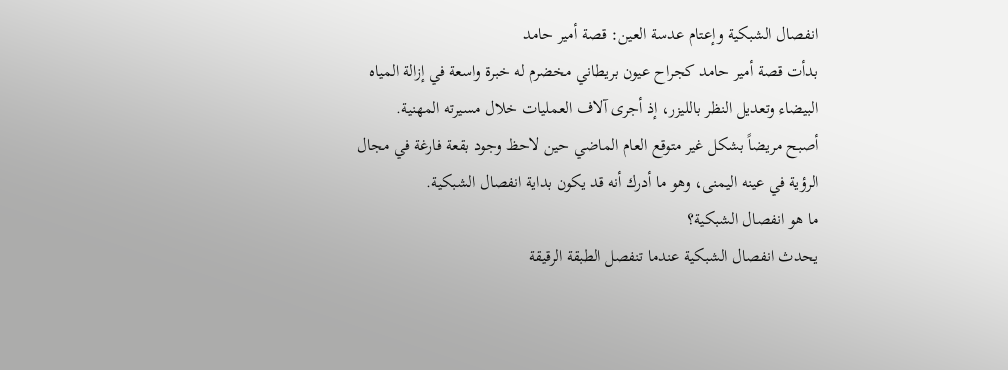انفصال الشبكية وإعتام عدسة العين: قصة أمير حامد
بدأت قصة أمير حامد كجراح عيون بريطاني مخضرم له خبرة واسعة في إزالة المياه البيضاء وتعديل النظر بالليزر، إذ أجرى آلاف العمليات خلال مسيرته المهنية.
أصبح مريضاً بشكل غير متوقع العام الماضي حين لاحظ وجود بقعة فارغة في مجال الرؤية في عينه اليمنى، وهو ما أدرك أنه قد يكون بداية انفصال الشبكية.
ما هو انفصال الشبكية؟
يحدث انفصال الشبكية عندما تنفصل الطبقة الرقيقة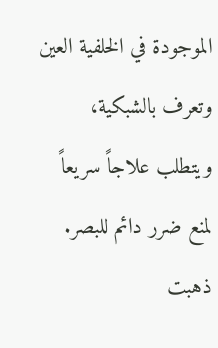الموجودة في الخلفية العين وتعرف بالشبكية، ويتطلب علاجاً سريعاً لمنع ضرر دائم للبصر.
ذهبت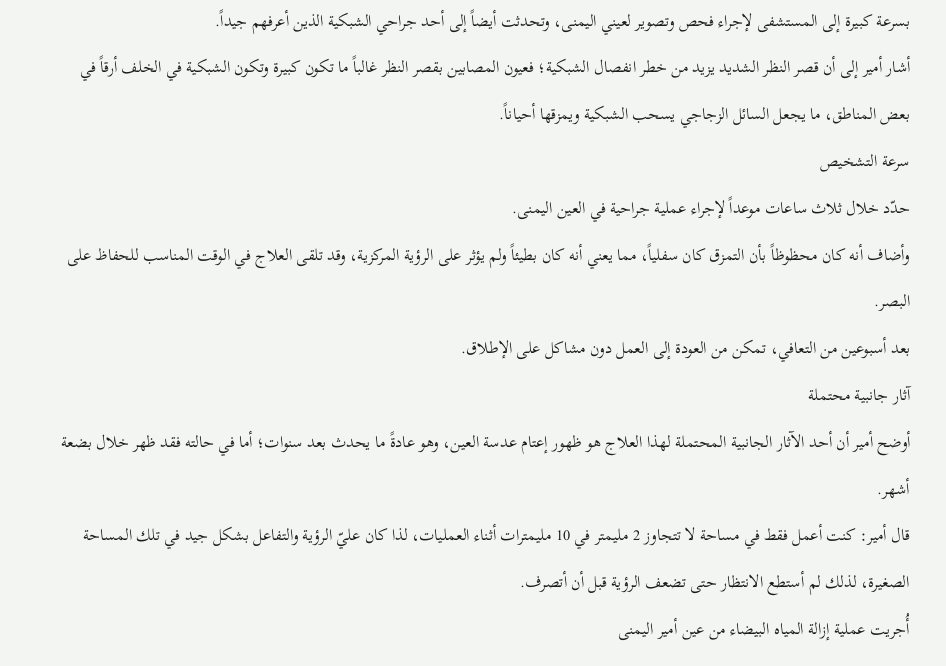بسرعة كبيرة إلى المستشفى لإجراء فحص وتصوير لعيني اليمنى، وتحدثت أيضاً إلى أحد جراحي الشبكية الذين أعرفهم جيداً.
أشار أمير إلى أن قصر النظر الشديد يزيد من خطر انفصال الشبكية؛ فعيون المصابين بقصر النظر غالباً ما تكون كبيرة وتكون الشبكية في الخلف أرقاً في بعض المناطق، ما يجعل السائل الزجاجي يسحب الشبكية ويمزقها أحياناً.
سرعة التشخيص
حدّد خلال ثلاث ساعات موعداً لإجراء عملية جراحية في العين اليمنى.
وأضاف أنه كان محظوظاً بأن التمزق كان سفلياً، مما يعني أنه كان بطيئاً ولم يؤثر على الرؤية المركزية، وقد تلقى العلاج في الوقت المناسب للحفاظ على البصر.
بعد أسبوعين من التعافي، تمكن من العودة إلى العمل دون مشاكل على الإطلاق.
آثار جانبية محتملة
أوضح أمير أن أحد الآثار الجانبية المحتملة لهذا العلاج هو ظهور إعتام عدسة العين، وهو عادةً ما يحدث بعد سنوات؛ أما في حالته فقد ظهر خلال بضعة أشهر.
قال أمير: كنت أعمل فقط في مساحة لا تتجاوز 2 مليمتر في 10 مليمترات أثناء العمليات، لذا كان عليّ الرؤية والتفاعل بشكل جيد في تلك المساحة الصغيرة، لذلك لم أستطع الانتظار حتى تضعف الرؤية قبل أن أتصرف.
أُجريت عملية إزالة المياه البيضاء من عين أمير اليمنى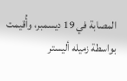المصابة في 19 ديسمبر، وأُقيمت بواسطة زميله أليستر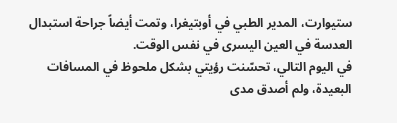ستيوارت، المدير الطبي في أوبتيغرا، وتمت أيضاً جراحة استبدال العدسة في العين اليسرى في نفس الوقت.
في اليوم التالي، تحسّنت رؤيتي بشكل ملحوظ في المسافات البعيدة، ولم أصدق مدى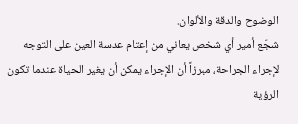الوضوح والدقة والألوان.
شجّع أمير أي شخص يعاني من إعتام عدسة العين على التوجه لإجراء الجراحة، مبرزاً أن الإجراء يمكن أن يغير الحياة عندما تكون الرؤية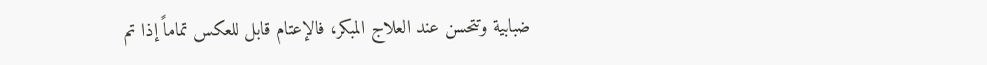ضبابية وتتحسن عند العلاج المبكر، فالإعتام قابل للعكس تماماً إذا تم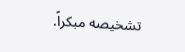تشخيصه مبكراً.